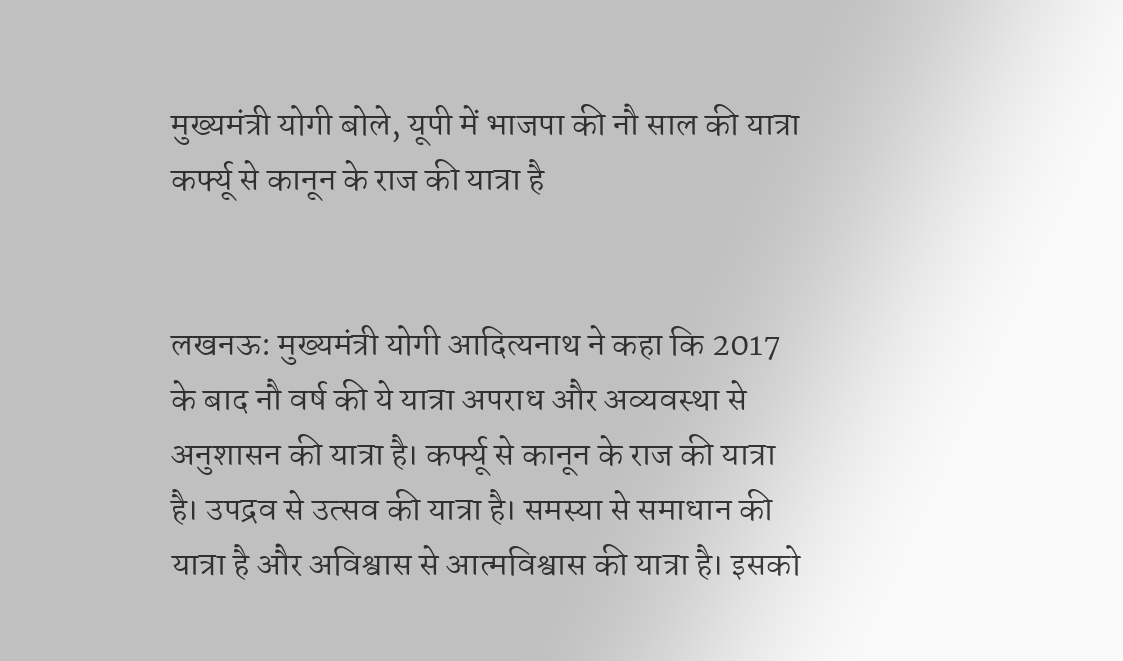मुख्यमंत्री योगी बोले, यूपी में भाजपा की नौ साल की यात्रा कर्फ्यू से कानून के राज की यात्रा है


लखनऊ: मुख्यमंत्री योगी आदित्यनाथ ने कहा कि 2017 के बाद नौ वर्ष की ये यात्रा अपराध और अव्यवस्था से अनुशासन की यात्रा है। कर्फ्यू से कानून के राज की यात्रा है। उपद्रव से उत्सव की यात्रा है। समस्या से समाधान की यात्रा है और अविश्वास से आत्मविश्वास की यात्रा है। इसको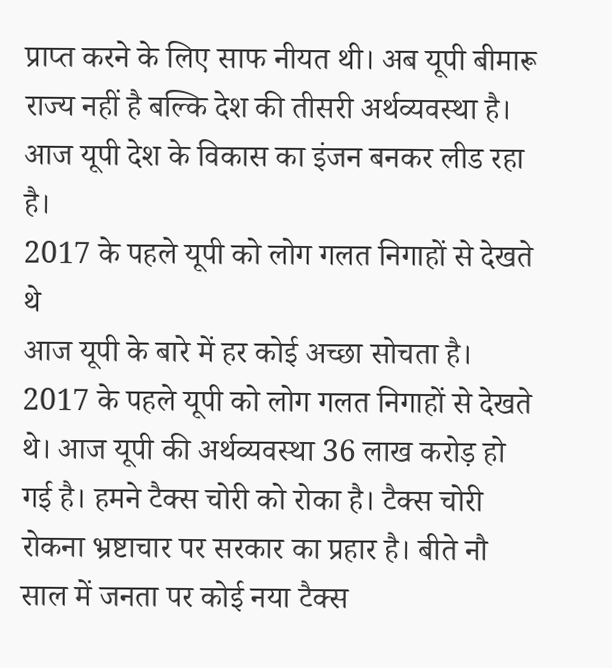प्राप्त करने के लिए साफ नीयत थी। अब यूपी बीमारू राज्य नहीं है बल्कि देश की तीसरी अर्थव्यवस्था है। आज यूपी देश के विकास का इंजन बनकर लीड रहा है।
2017 के पहले यूपी को लोग गलत निगाहों से देखते थे
आज यूपी के बारे में हर कोई अच्छा सोचता है। 2017 के पहले यूपी को लोग गलत निगाहों से देखते थे। आज यूपी की अर्थव्यवस्था 36 लाख करोड़ हो गई है। हमने टैक्स चोरी को रोका है। टैक्स चोरी रोकना भ्रष्टाचार पर सरकार का प्रहार है। बीते नौ साल में जनता पर कोई नया टैक्स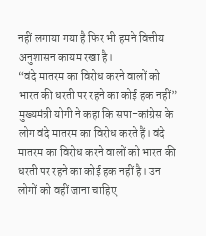नहीं लगाया गया है फिर भी हमने वित्तीय अनुशासन कायम रखा है।
“वंदे मातरम का विरोध करने वालों को भारत की धरती पर रहने का कोई हक नहीं”
मुख्यमंत्री योगी ने कहा कि सपा-कांग्रेस के लोग वंदे मातरम का विरोध करते हैं। वंदे मातरम का विरोध करने वालों को भारत की धरती पर रहने का कोई हक नहीं है। उन लोगों को वहीं जाना चाहिए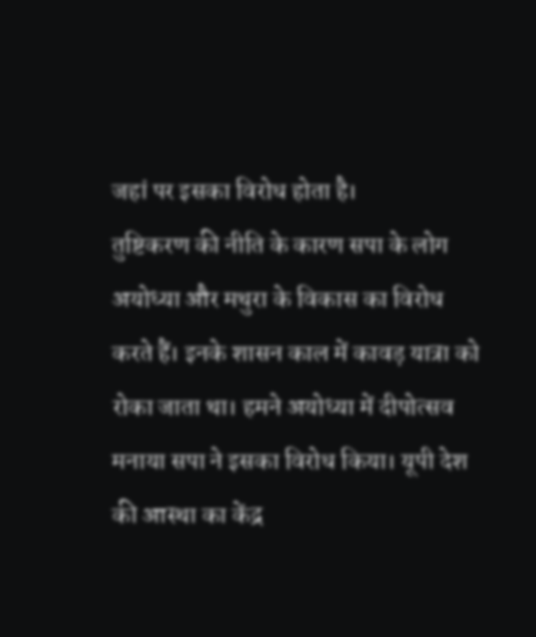जहां पर इसका विरोध होता है।
तुष्टिकरण की नीति के कारण सपा के लोग अयोध्या और मथुरा के विकास का विरोध करते हैं। इनके शासन काल में कावड़ यात्रा को रोका जाता था। हमने अयोध्या में दीपोत्सव मनाया सपा ने इसका विरोध किया। यूपी देश की आस्था का केंद्र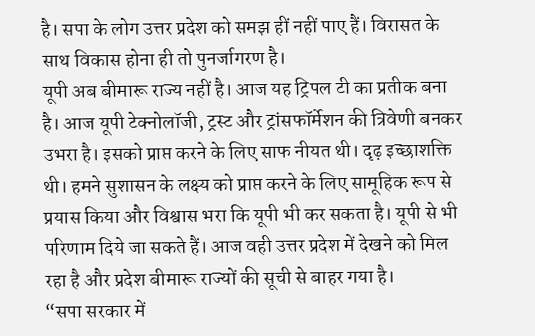है। सपा के लोग उत्तर प्रदेश को समझ हीं नहीं पाए हैं। विरासत के साथ विकास होना ही तो पुनर्जागरण है।
यूपी अब बीमारू राज्य नहीं है। आज यह ट्रिपल टी का प्रतीक बना है। आज यूपी टेक्नोलॉजी, ट्रस्ट और ट्रांसफॉर्मेशन की त्रिवेणी बनकर उभरा है। इसको प्राप्त करने के लिए साफ नीयत थी। दृढ़ इच्छाशक्ति थी। हमने सुशासन के लक्ष्य को प्राप्त करने के लिए सामूहिक रूप से प्रयास किया और विश्वास भरा कि यूपी भी कर सकता है। यूपी से भी परिणाम दिये जा सकते हैं। आज वही उत्तर प्रदेश में देखने को मिल रहा है और प्रदेश बीमारू राज्यों की सूची से बाहर गया है।
“सपा सरकार में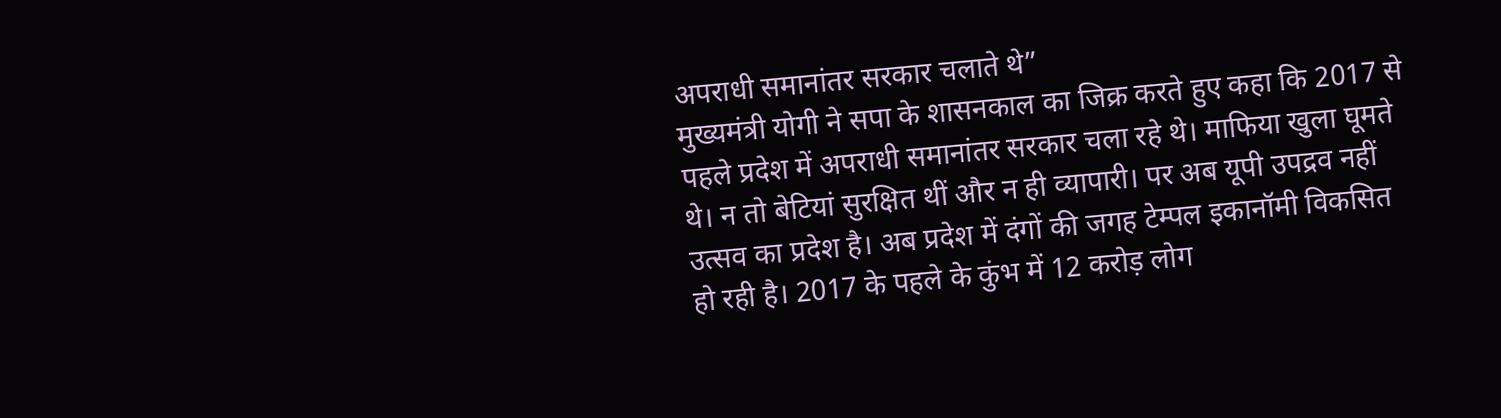अपराधी समानांतर सरकार चलाते थे”
मुख्यमंत्री योगी ने सपा के शासनकाल का जिक्र करते हुए कहा कि 2017 से पहले प्रदेश में अपराधी समानांतर सरकार चला रहे थे। माफिया खुला घूमते थे। न तो बेटियां सुरक्षित थीं और न ही व्यापारी। पर अब यूपी उपद्रव नहीं उत्सव का प्रदेश है। अब प्रदेश में दंगों की जगह टेम्पल इकानॉमी विकसित हो रही है। 2017 के पहले के कुंभ में 12 करोड़ लोग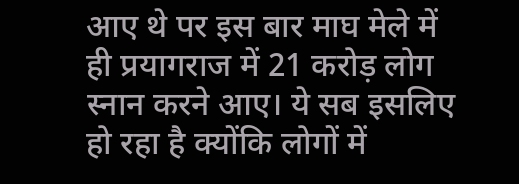आए थे पर इस बार माघ मेले में ही प्रयागराज में 21 करोड़ लोग स्नान करने आए। ये सब इसलिए हो रहा है क्योंकि लोगों में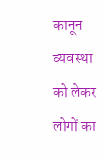कानून व्यवस्था को लेकर लोगों का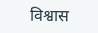विश्वास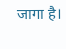जागा है।